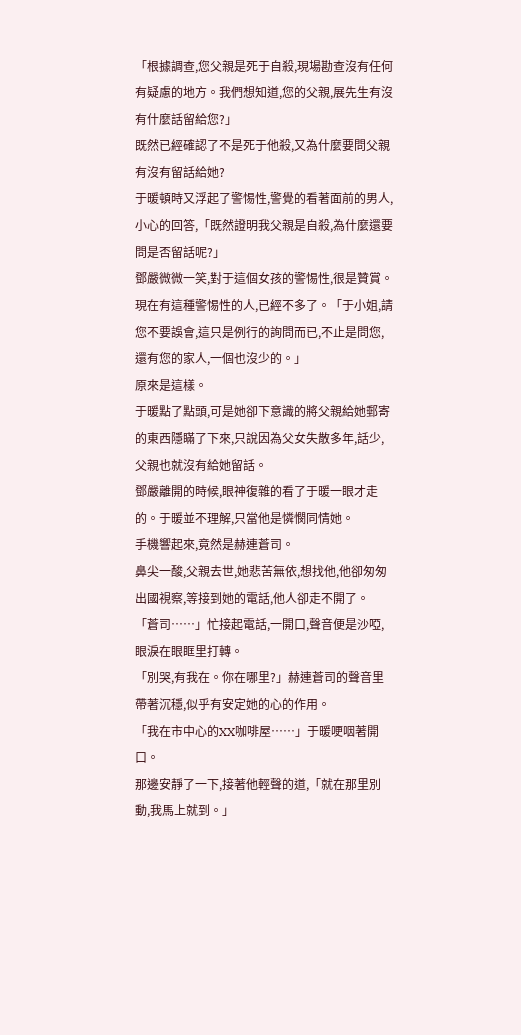「根據調查,您父親是死于自殺,現場勘查沒有任何有疑慮的地方。我們想知道,您的父親,展先生有沒有什麼話留給您?」
既然已經確認了不是死于他殺,又為什麼要問父親有沒有留話給她?
于暖頓時又浮起了警惕性,警覺的看著面前的男人,小心的回答,「既然證明我父親是自殺,為什麼還要問是否留話呢?」
鄧嚴微微一笑,對于這個女孩的警惕性,很是贊賞。現在有這種警惕性的人,已經不多了。「于小姐,請您不要誤會,這只是例行的詢問而已,不止是問您,還有您的家人,一個也沒少的。」
原來是這樣。
于暖點了點頭,可是她卻下意識的將父親給她郵寄的東西隱瞞了下來,只說因為父女失散多年,話少,父親也就沒有給她留話。
鄧嚴離開的時候,眼神復雜的看了于暖一眼才走的。于暖並不理解,只當他是憐憫同情她。
手機響起來,竟然是赫連蒼司。
鼻尖一酸,父親去世,她悲苦無依,想找他,他卻匆匆出國視察,等接到她的電話,他人卻走不開了。
「蒼司……」忙接起電話,一開口,聲音便是沙啞,眼淚在眼眶里打轉。
「別哭,有我在。你在哪里?」赫連蒼司的聲音里帶著沉穩,似乎有安定她的心的作用。
「我在市中心的XX咖啡屋……」于暖哽咽著開口。
那邊安靜了一下,接著他輕聲的道,「就在那里別動,我馬上就到。」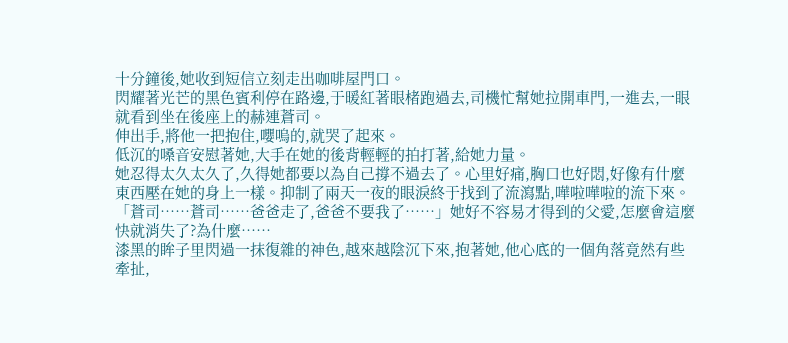十分鐘後,她收到短信立刻走出咖啡屋門口。
閃耀著光芒的黑色賓利停在路邊,于暖紅著眼楮跑過去,司機忙幫她拉開車門,一進去,一眼就看到坐在後座上的赫連蒼司。
伸出手,將他一把抱住,嚶嗚的,就哭了起來。
低沉的嗓音安慰著她,大手在她的後背輕輕的拍打著,給她力量。
她忍得太久太久了,久得她都要以為自己撐不過去了。心里好痛,胸口也好悶,好像有什麼東西壓在她的身上一樣。抑制了兩天一夜的眼淚終于找到了流瀉點,嘩啦嘩啦的流下來。
「蒼司……蒼司……爸爸走了,爸爸不要我了……」她好不容易才得到的父愛,怎麼會這麼快就消失了?為什麼……
漆黑的眸子里閃過一抹復雜的神色,越來越陰沉下來,抱著她,他心底的一個角落竟然有些牽扯,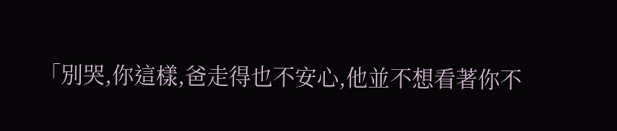「別哭,你這樣,爸走得也不安心,他並不想看著你不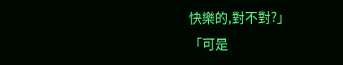快樂的,對不對?」
「可是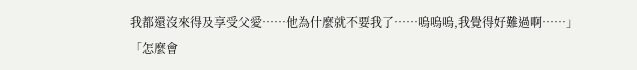我都還沒來得及享受父愛……他為什麼就不要我了……嗚嗚嗚,我覺得好難過啊……」
「怎麼會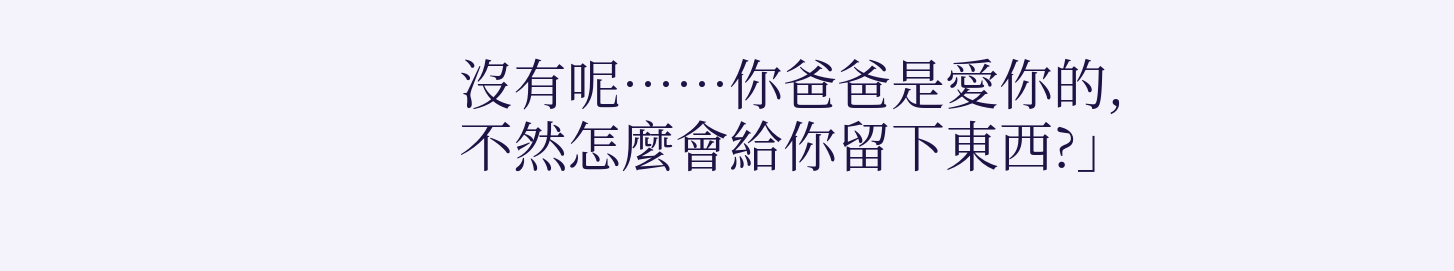沒有呢……你爸爸是愛你的,不然怎麼會給你留下東西?」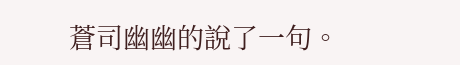蒼司幽幽的說了一句。